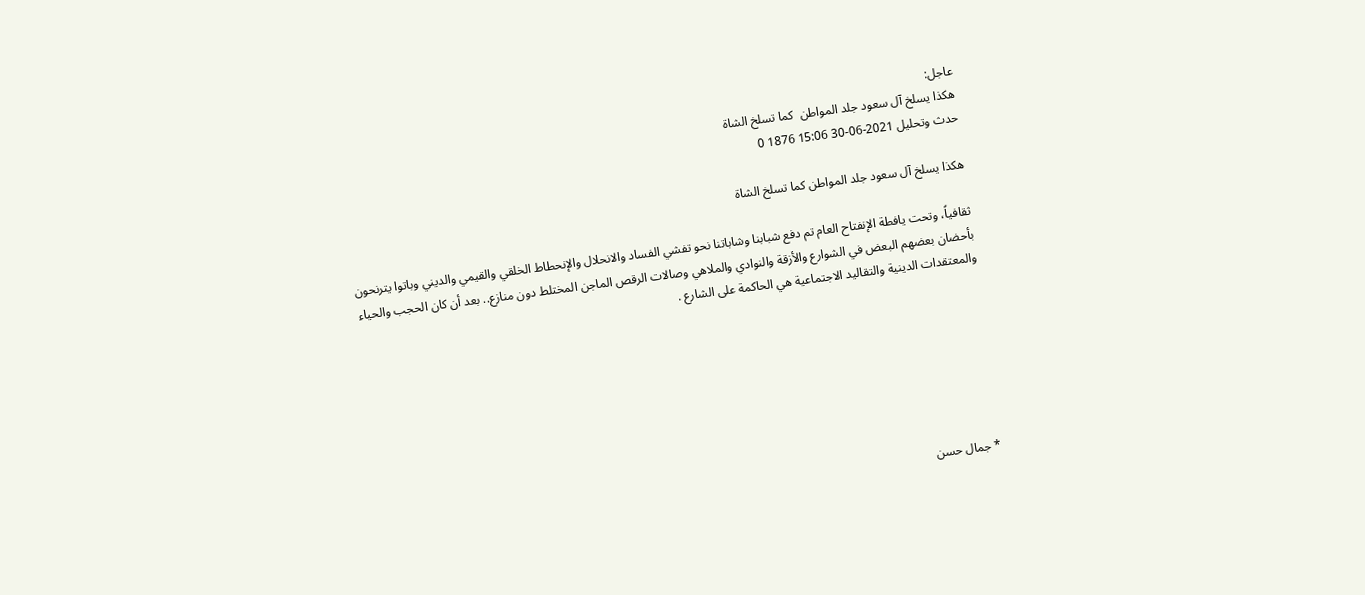عاجل:
هكذا يسلخ آل سعود جلد المواطن  كما تسلخ الشاة
حدث وتحليل 2021-06-30 15:06 1876 0

هكذا يسلخ آل سعود جلد المواطن كما تسلخ الشاة

ثقافياً، وتحت يافطة الإنفتاح العام تم دفع شبابنا وشاباتنا نحو تفشي الفساد والانحلال والإنحطاط الخلقي والقيمي والديني وباتوا يترنحون بأحضان بعضهم البعض في الشوارع والأزقة والنوادي والملاهي وصالات الرقص الماجن المختلط دون منازع.. بعد أن كان الحجب والحياء والمعتقدات الدينية والتقاليد الاجتماعية هي الحاكمة على الشارع .







* جمال حسن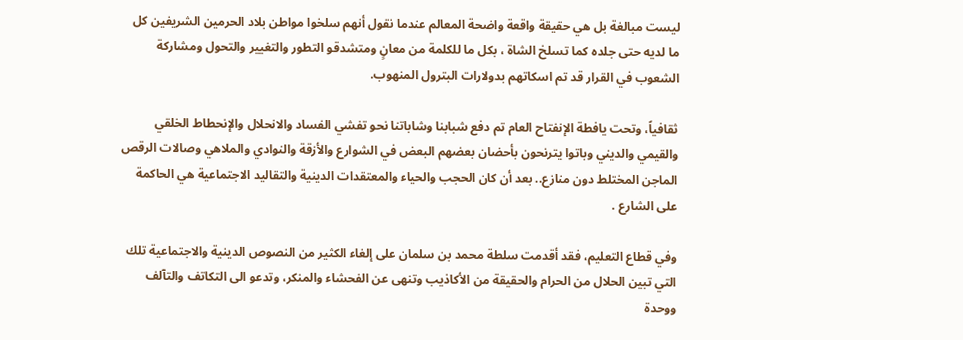ليست مبالغة بل هي حقيقة واقعة واضحة المعالم عندما نقول أنهم سلخوا مواطن بلاد الحرمين الشريفين كل ما لديه حتى جلده كما تسلخ الشاة ، بكل ما للكلمة من معانٍ ومتشدقو التطور والتغيير والتحول ومشاركة الشعوب في القرار قد تم اسكاتهم بدولارات البترول المنهوب.

ثقافياً، وتحت يافطة الإنفتاح العام تم دفع شبابنا وشاباتنا نحو تفشي الفساد والانحلال والإنحطاط الخلقي والقيمي والديني وباتوا يترنحون بأحضان بعضهم البعض في الشوارع والأزقة والنوادي والملاهي وصالات الرقص الماجن المختلط دون منازع.. بعد أن كان الحجب والحياء والمعتقدات الدينية والتقاليد الاجتماعية هي الحاكمة على الشارع .

وفي قطاع التعليم، فقد أقدمت سلطة محمد بن سلمان على إلغاء الكثير من النصوص الدينية والاجتماعية تلك التي تبين الحلال من الحرام والحقيقة من الأكاذيب وتنهى عن الفحشاء والمنكر، وتدعو الى التكاتف والتآلف ووحدة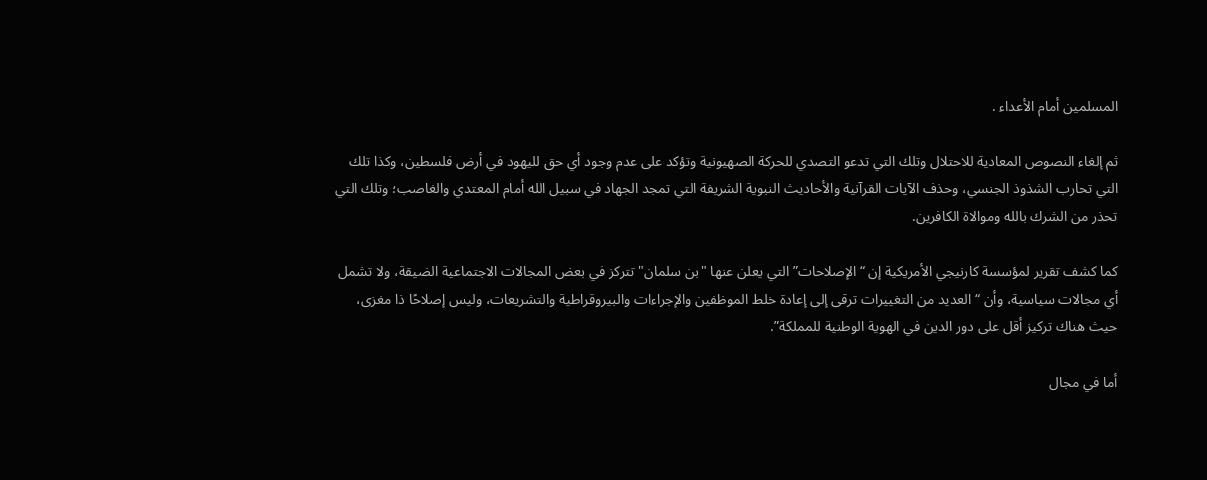المسلمين أمام الأعداء .

ثم إلغاء النصوص المعادية للاحتلال وتلك التي تدعو التصدي للحركة الصهيونية وتؤكد على عدم وجود أي حق لليهود في أرض فلسطين، وكذا تلك التي تحارب الشذوذ الجنسي، وحذف الآيات القرآنية والأحاديث النبوية الشريفة التي تمجد الجهاد في سبيل الله أمام المعتدي والغاصب؛ وتلك التي تحذر من الشرك بالله وموالاة الكافرين.

كما كشف تقرير لمؤسسة كارنيجي الأمريكية إن “الإصلاحات” التي يعلن عنها "بن سلمان" تتركز في بعض المجالات الاجتماعية الضيقة، ولا تشمل أي مجالات سياسية، وأن “العديد من التغييرات ترقى إلى إعادة خلط الموظفين والإجراءات والبيروقراطية والتشريعات، وليس إصلاحًا ذا مغزى، حيث هناك تركيز أقل على دور الدين في الهوية الوطنية للمملكة”.

أما في مجال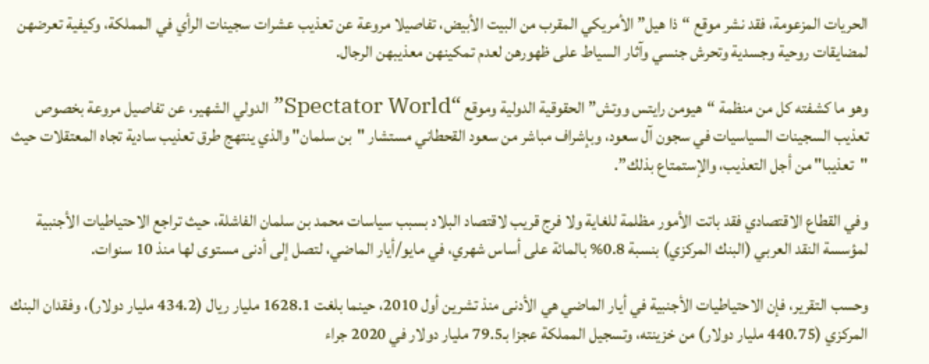الحريات المزعومة، فقد نشر موقع “ذا هيل” الأمريكي المقرب من البيت الأبيض، تفاصيلا مروعة عن تعذيب عشرات سجينات الرأي في المملكة، وكيفية تعرضهن لمضايقات روحية وجسدية وتحرش جنسي وآثار السياط على ظهورهن لعدم تمكينهن معذيبهن الرجال.

وهو ما كشفته كل من منظمة “هيومن رايتس ووتش” الحقوقية الدولية وموقع “Spectator World” الدولي الشهير، عن تفاصيل مروعة بخصوص تعذيب السجينات السياسيات في سجون آل سعود، وبإشراف مباشر من سعود القحطاني مستشار "بن سلمان" والذي ينتهج طرق تعذيب سادية تجاه المعتقلات حيث "تعذيبا" من أجل التعذيب، والإستمتاع بذلك”.

وفي القطاع الاقتصادي فقد باتت الأمور مظلمة للغاية ولا فرج قريب لاقتصاد البلاد بسبب سياسات محمد بن سلمان الفاشلة، حيث تراجع الاحتياطيات الأجنبية لمؤسسة النقد العربي (البنك المركزي) بنسبة 0.8% بالمائة على أساس شهري، في مايو/أيار الماضي، لتصل إلى أدنى مستوى لها منذ 10 سنوات.

وحسب التقرير، فإن الاحتياطيات الأجنبية في أيار الماضي هي الأدنى منذ تشرين أول 2010، حينما بلغت 1628.1 مليار ريال (434.2 مليار دولار)، وفقدان البنك المركزي (440.75 مليار دولار) من خزينته، وتسجيل المملكة عجزا بـ79.5 مليار دولار في 2020 جراء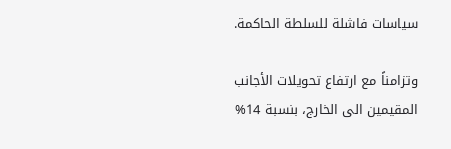سياسات فاشلة للسلطة الحاكمة.

وتزامناً مع ارتفاع تحويلات الأجانب المقيمين الى الخارج، بنسبة 14%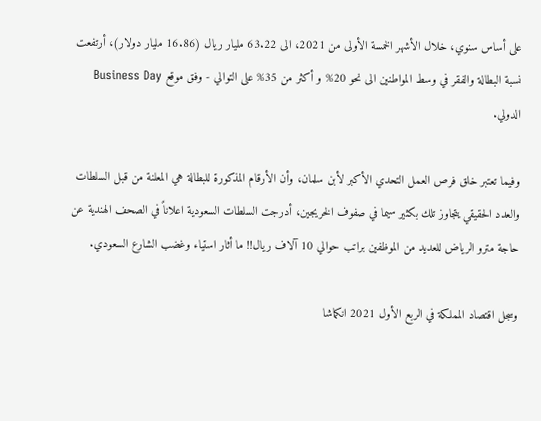على أساس سنوي، خلال الأشهر الخمسة الأولى من 2021، الى 63.22 مليار ريال (16.86 مليار دولار)، أرتفعت نسبة البطالة والفقر في وسط المواطنين الى نحو 20% و أكثر من 35% على التوالي - وفق موقع Business Day الدولي.

وفيما تعتبر خلق فرص العمل التحدي الأكبر لأبن سلمان، وأن الأرقام المذكورة للبطالة هي المعلنة من قبل السلطات والعدد الحقيقي يتجاوز تلك بكثير سيما في صفوف الخريجين، أدرجت السلطات السعودية اعلاناً في الصحف الهندية عن حاجة مترو الرياض للعديد من الموظفين براتب حوالي 10 آلاف ريال!! ما أثار استياء وغضب الشارع السعودي.

وسجل اقتصاد المملكة في الربع الأول 2021 انكماشا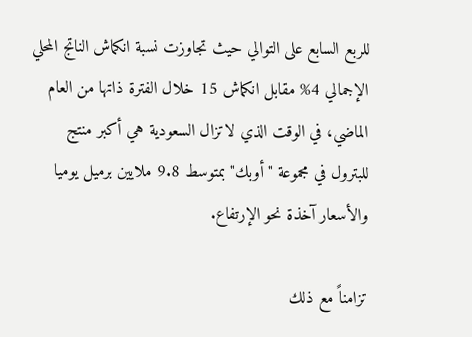للربع السابع على التوالي حيث تجاوزت نسبة انكماش الناتج المحلي الإجمالي 4% مقابل انكماش 15 خلال الفترة ذاتها من العام الماضي، في الوقت الذي لاتزال السعودية هي أكبر منتج للبترول في مجموعة "أوبك" بمتوسط 9.8 ملايين برميل يوميا والأسعار آخذة نحو الإرتفاع.

تزامناً مع ذلك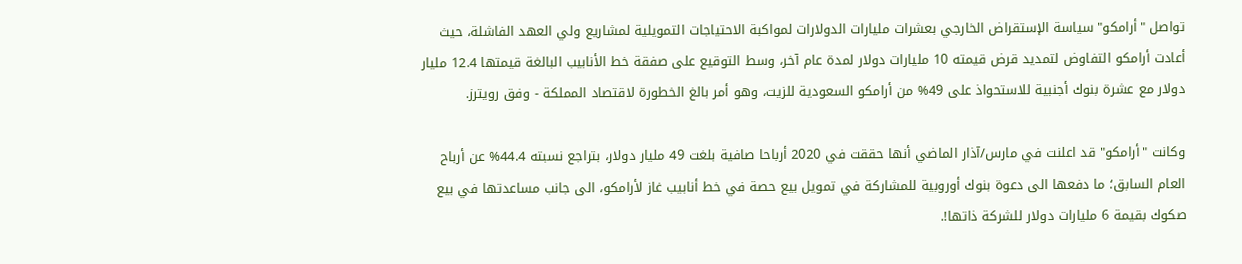تواصل "أرامكو" سياسة الإستقراض الخارجي بعشرات مليارات الدولارات لمواكبة الاحتياجات التمويلية لمشاريع ولي العهد الفاشلة، حيث أعادت أرامكو التفاوض لتمديد قرض قيمته 10 مليارات دولار لمدة عام آخر، وسط التوقيع على صفقة خط الأنابيب البالغة قيمتها 12.4 مليار دولار مع عشرة بنوك أجنبية للاستحواذ على 49% من أرامكو السعودية للزيت، وهو أمر بالغ الخطورة لاقتصاد المملكة - وفق رويترز.

وكانت "أرامكو" قد اعلنت في مارس/آذار الماضي أنها حققت في 2020 أرباحا صافية بلغت 49 مليار دولار، بتراجع نسبته 44.4% عن أرباح العام السابق؛ ما دفعها الى دعوة بنوك أوروبية للمشاركة في تمويل بيع حصة في خط أنابيب غاز لأرامكو، الى جانب مساعدتها في بيع صكوك بقيمة 6 مليارات دولار للشركة ذاتها!.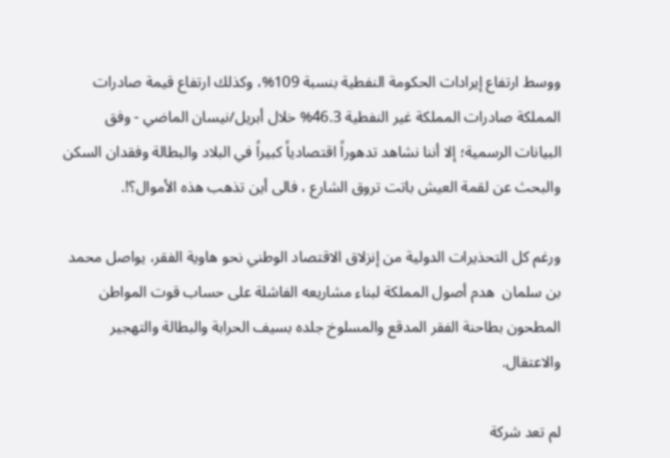ووسط ارتفاع إيرادات الحكومة النفطية بنسبة 109%، وكذلك ارتفاع قيمة صادرات المملكة صادرات المملكة غير النفطية 46.3% خلال أبريل/نيسان الماضي - وفق البيانات الرسمية؛ إلا أننا نشاهد تدهوراً اقتصادياً كبيراً في البلاد والبطالة وفقدان السكن والبحث عن لقمة العيش باتت تروق الشارع ، فالى أين تذهب هذه الأموال؟!.

ورغم كل التحذيرات الدولية من إنزلاق الاقتصاد الوطني نحو هاوية الفقر، يواصل محمد بن سلمان  هدم أصول المملكة لبناء مشاريعه الفاشلة على حساب قوت المواطن المطحون بطاحنة الفقر المدقع والمسلوخ جلده بسيف الحرابة والبطالة والتهجير والاعتقال.

لم تعد شركة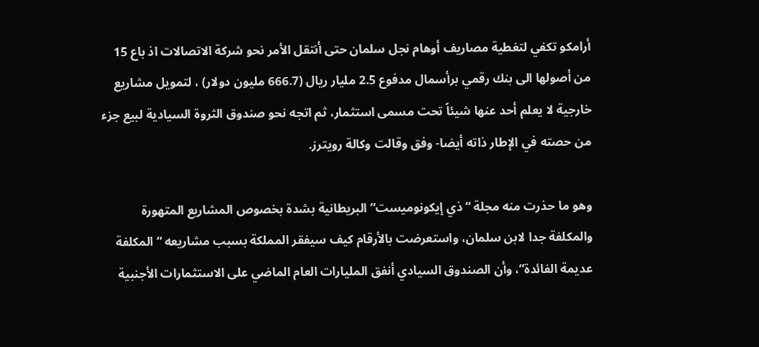أرامكو تكفي لتغطية مصاريف أوهام نجل سلمان حتى أنتقل الأمر نحو شركة الاتصالات اذ باع 15 من أصولها الى بنك رقمي برأسمال مدفوع 2.5 مليار ريال (666.7 مليون دولار) ، لتمويل مشاريع خارجية لا يعلم أحد عنها شيئاً تحت مسمى استثمار، ثم اتجه نحو صندوق الثروة السيادية لبيع جزء من حصته في الإطار ذاته أيضا- وفق وقالت وكالة رويترز.

وهو ما حذرت منه مجلة “ذي إيكونوميست” البريطانية بشدة بخصوص المشاريع المتهورة والمكلفة جدا لابن سلمان، واستعرضت بالأرقام كيف سيفقر المملكة بسبب مشاريعه “المكلفة عديمة الفائدة”، وأن الصندوق السيادي أنفق المليارات العام الماضي على الاستثمارات الأجنبية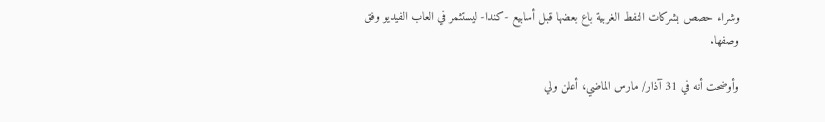وشراء حصص بشركات النفط الغربية باع بعضها قبل أسابيع -كندا- ليستثمر في العاب الفيديو وفق وصفها.

وأوضحت أنه في 31 آذار/ مارس الماضي، أعلن ولي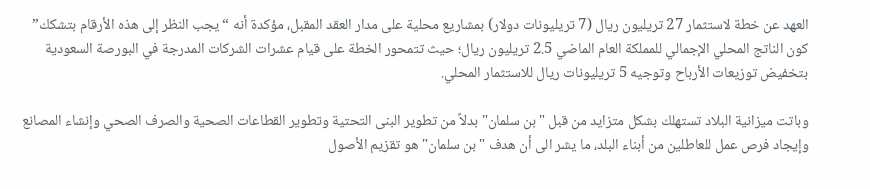العهد عن خطة لاستثمار 27 تريليون ريال (7 تريليونات دولار) بمشاريع محلية على مدار العقد المقبل، مؤكدة أنه “يجب النظر إلى هذه الأرقام بتشكك” كون الناتج المحلي الإجمالي للمملكة العام الماضي 2.5 تريليون ريال؛ حيث تتمحور الخطة على قيام عشرات الشركات المدرجة في البورصة السعودية بتخفيض توزيعات الأرباح وتوجيه 5 تريليونات ريال للاستثمار المحلي.

وباتت ميزانية البلاد تستهلك بشكل متزايد من قبل "بن سلمان" بدلاً من تطوير البنى التحتية وتطوير القطاعات الصحية والصرف الصحي وإنشاء المصانع وإيجاد فرص عمل للعاطلين من أبناء البلد، ما يشر الى أن هدف "بن سلمان" هو تقزيم الأصول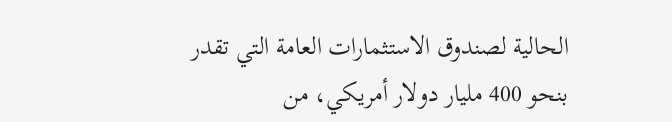الحالية لصندوق الاستثمارات العامة التي تقدر بنحو 400 مليار دولار أمريكي، من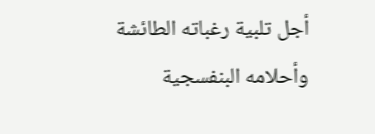أجل تلبية رغباته الطائشة وأحلامه البنفسجية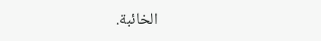الخائبة.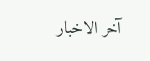آخر الاخبار